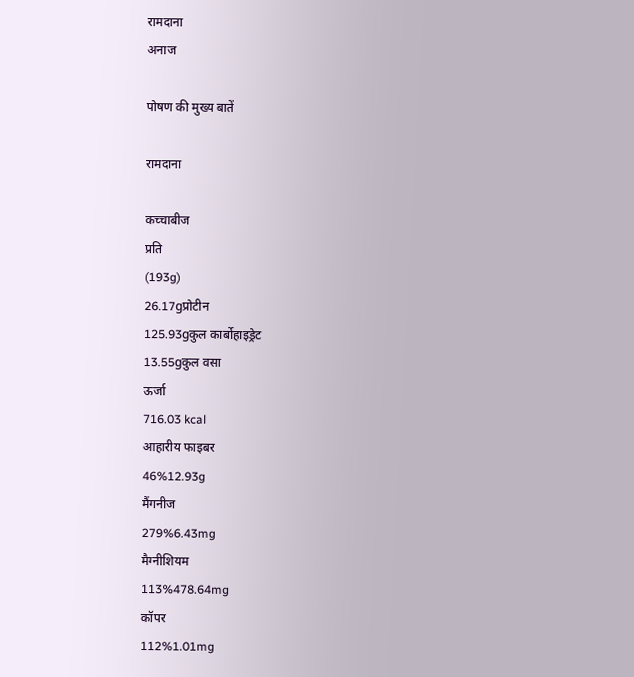रामदाना
अनाज

पोषण की मुख्य बातें

रामदाना

कच्चाबीज
प्रति
(193g)
26.17gप्रोटीन
125.93gकुल कार्बोहाइड्रेट
13.55gकुल वसा
ऊर्जा
716.03 kcal
आहारीय फाइबर
46%12.93g
मैंगनीज
279%6.43mg
मैग्नीशियम
113%478.64mg
कॉपर
112%1.01mg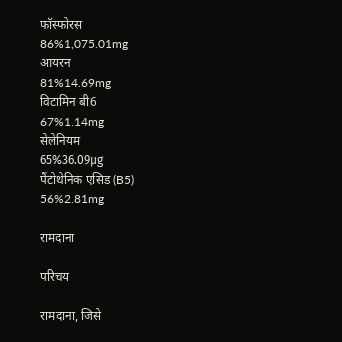फॉस्फोरस
86%1,075.01mg
आयरन
81%14.69mg
विटामिन बी6
67%1.14mg
सेलेनियम
65%36.09μg
पैंटोथेनिक एसिड (B5)
56%2.81mg

रामदाना

परिचय

रामदाना, जिसे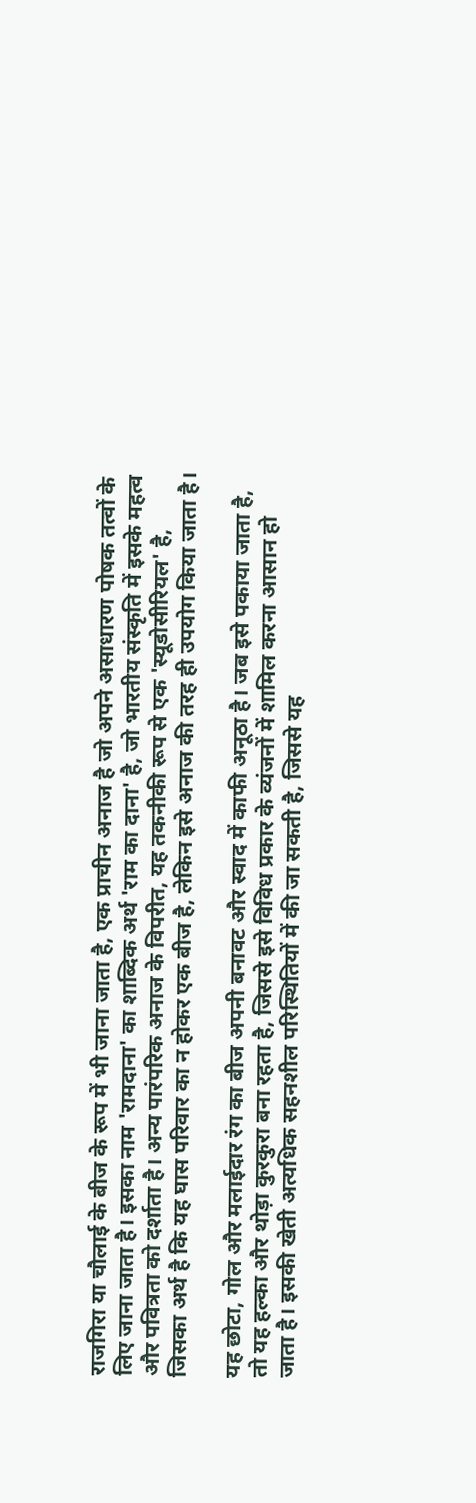राजगिरा या चौलाई के बीज के रूप में भी जाना जाता है, एक प्राचीन अनाज है जो अपने असाधारण पोषक तत्वों के लिए जाना जाता है। इसका नाम 'रामदाना' का शाब्दिक अर्थ 'राम का दाना' है, जो भारतीय संस्कृति में इसके महत्व और पवित्रता को दर्शाता है। अन्य पारंपरिक अनाज के विपरीत, यह तकनीकी रूप से एक 'स्यूडोसीरियल' है, जिसका अर्थ है कि यह घास परिवार का न होकर एक बीज है, लेकिन इसे अनाज की तरह ही उपयोग किया जाता है।

यह छोटा, गोल और मलाईदार रंग का बीज अपनी बनावट और स्वाद में काफी अनूठा है। जब इसे पकाया जाता है, तो यह हल्का और थोड़ा कुरकुरा बना रहता है, जिससे इसे विविध प्रकार के व्यंजनों में शामिल करना आसान हो जाता है। इसकी खेती अत्यधिक सहनशील परिस्थितियों में की जा सकती है, जिससे यह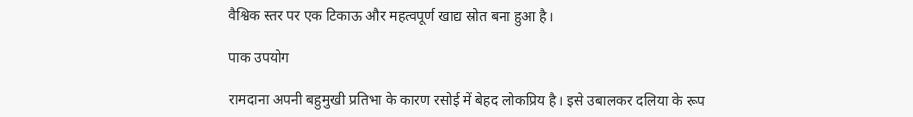वैश्विक स्तर पर एक टिकाऊ और महत्वपूर्ण खाद्य स्रोत बना हुआ है।

पाक उपयोग

रामदाना अपनी बहुमुखी प्रतिभा के कारण रसोई में बेहद लोकप्रिय है। इसे उबालकर दलिया के रूप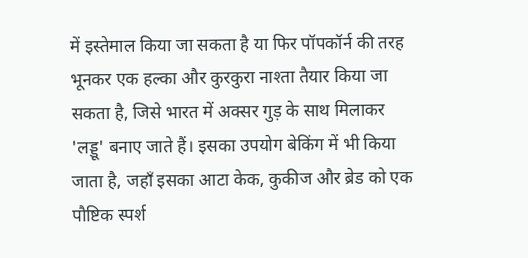में इस्तेमाल किया जा सकता है या फिर पॉपकॉर्न की तरह भूनकर एक हल्का और कुरकुरा नाश्ता तैयार किया जा सकता है, जिसे भारत में अक्सर गुड़ के साथ मिलाकर 'लड्डू' बनाए जाते हैं। इसका उपयोग बेकिंग में भी किया जाता है, जहाँ इसका आटा केक, कुकीज और ब्रेड को एक पौष्टिक स्पर्श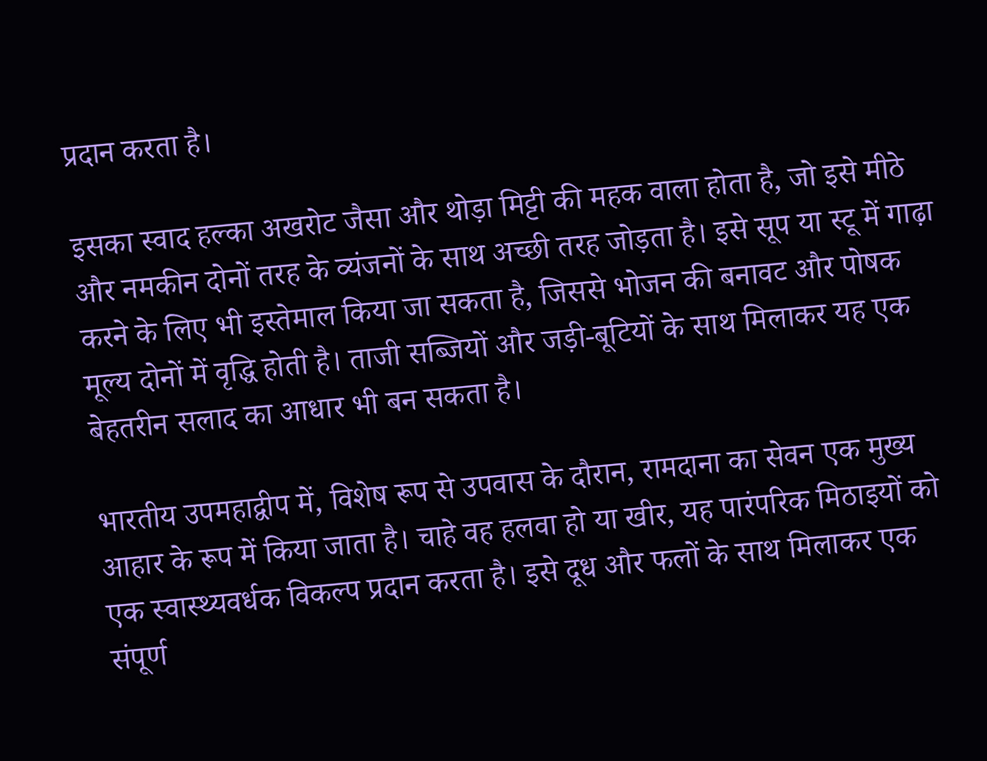प्रदान करता है।

इसका स्वाद हल्का अखरोट जैसा और थोड़ा मिट्टी की महक वाला होता है, जो इसे मीठे और नमकीन दोनों तरह के व्यंजनों के साथ अच्छी तरह जोड़ता है। इसे सूप या स्टू में गाढ़ा करने के लिए भी इस्तेमाल किया जा सकता है, जिससे भोजन की बनावट और पोषक मूल्य दोनों में वृद्धि होती है। ताजी सब्जियों और जड़ी-बूटियों के साथ मिलाकर यह एक बेहतरीन सलाद का आधार भी बन सकता है।

भारतीय उपमहाद्वीप में, विशेष रूप से उपवास के दौरान, रामदाना का सेवन एक मुख्य आहार के रूप में किया जाता है। चाहे वह हलवा हो या खीर, यह पारंपरिक मिठाइयों को एक स्वास्थ्यवर्धक विकल्प प्रदान करता है। इसे दूध और फलों के साथ मिलाकर एक संपूर्ण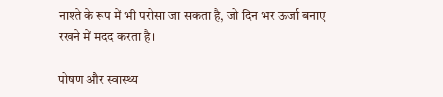नाश्ते के रूप में भी परोसा जा सकता है, जो दिन भर ऊर्जा बनाए रखने में मदद करता है।

पोषण और स्वास्थ्य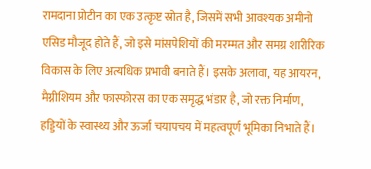रामदाना प्रोटीन का एक उत्कृष्ट स्रोत है, जिसमें सभी आवश्यक अमीनो एसिड मौजूद होते हैं, जो इसे मांसपेशियों की मरम्मत और समग्र शारीरिक विकास के लिए अत्यधिक प्रभावी बनाते हैं। इसके अलावा, यह आयरन, मैग्नीशियम और फास्फोरस का एक समृद्ध भंडार है, जो रक्त निर्माण, हड्डियों के स्वास्थ्य और ऊर्जा चयापचय में महत्वपूर्ण भूमिका निभाते हैं।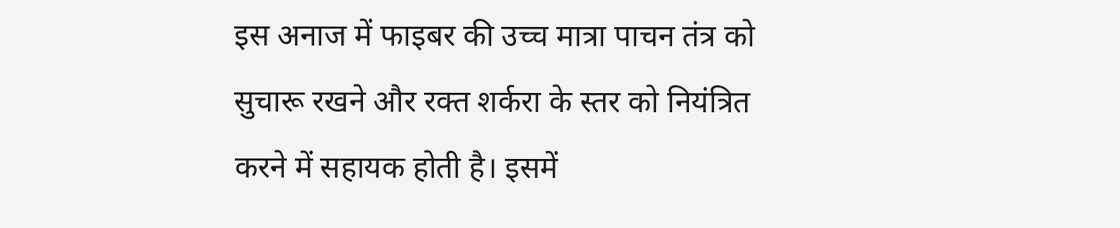इस अनाज में फाइबर की उच्च मात्रा पाचन तंत्र को सुचारू रखने और रक्त शर्करा के स्तर को नियंत्रित करने में सहायक होती है। इसमें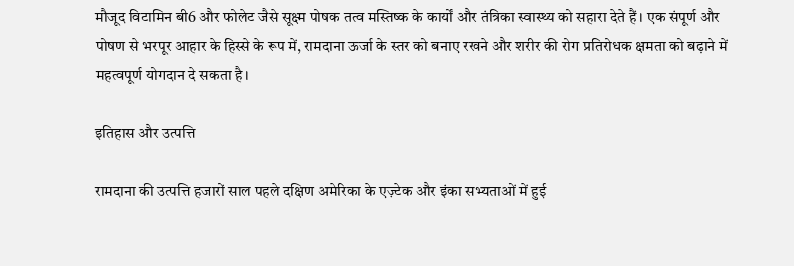मौजूद विटामिन बी6 और फोलेट जैसे सूक्ष्म पोषक तत्व मस्तिष्क के कार्यों और तंत्रिका स्वास्थ्य को सहारा देते हैं। एक संपूर्ण और पोषण से भरपूर आहार के हिस्से के रूप में, रामदाना ऊर्जा के स्तर को बनाए रखने और शरीर की रोग प्रतिरोधक क्षमता को बढ़ाने में महत्वपूर्ण योगदान दे सकता है।

इतिहास और उत्पत्ति

रामदाना की उत्पत्ति हजारों साल पहले दक्षिण अमेरिका के एज़्टेक और इंका सभ्यताओं में हुई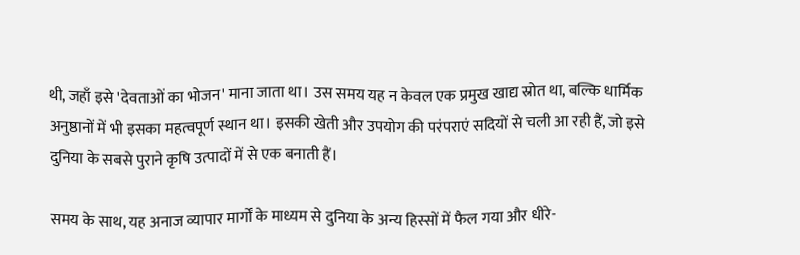थी, जहाँ इसे 'देवताओं का भोजन' माना जाता था। उस समय यह न केवल एक प्रमुख खाद्य स्रोत था, बल्कि धार्मिक अनुष्ठानों में भी इसका महत्वपूर्ण स्थान था। इसकी खेती और उपयोग की परंपराएं सदियों से चली आ रही हैं, जो इसे दुनिया के सबसे पुराने कृषि उत्पादों में से एक बनाती हैं।

समय के साथ, यह अनाज व्यापार मार्गों के माध्यम से दुनिया के अन्य हिस्सों में फैल गया और धीरे-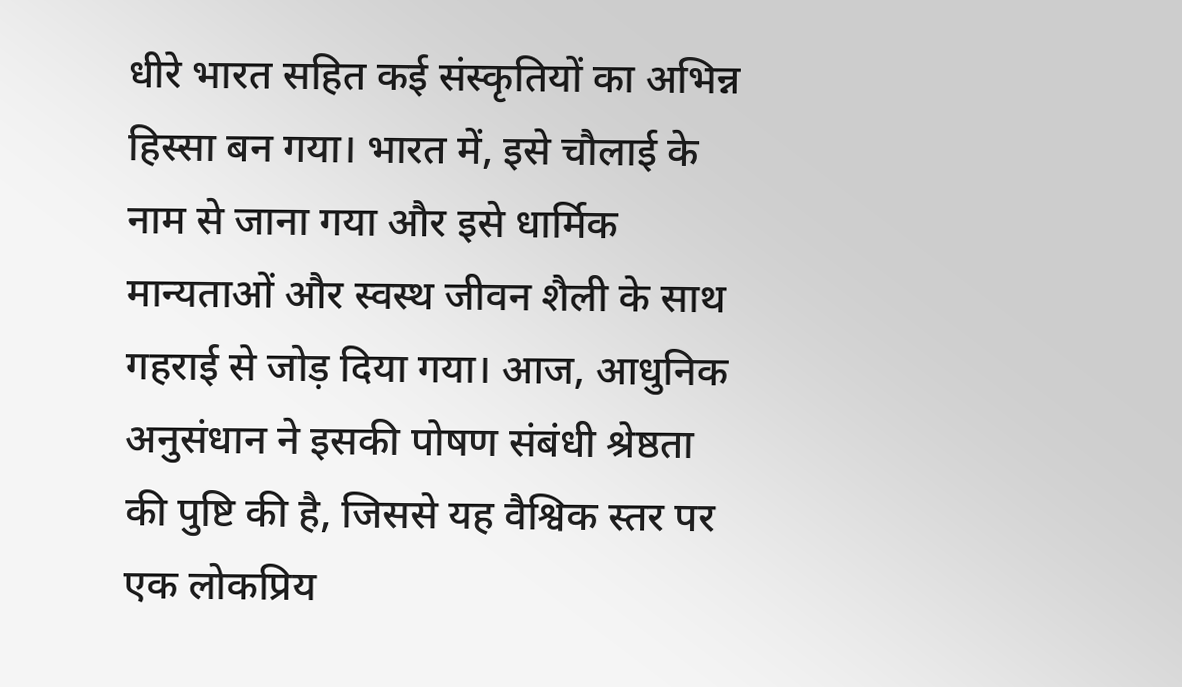धीरे भारत सहित कई संस्कृतियों का अभिन्न हिस्सा बन गया। भारत में, इसे चौलाई के नाम से जाना गया और इसे धार्मिक मान्यताओं और स्वस्थ जीवन शैली के साथ गहराई से जोड़ दिया गया। आज, आधुनिक अनुसंधान ने इसकी पोषण संबंधी श्रेष्ठता की पुष्टि की है, जिससे यह वैश्विक स्तर पर एक लोकप्रिय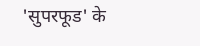'सुपरफूड' के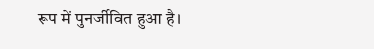रूप में पुनर्जीवित हुआ है।